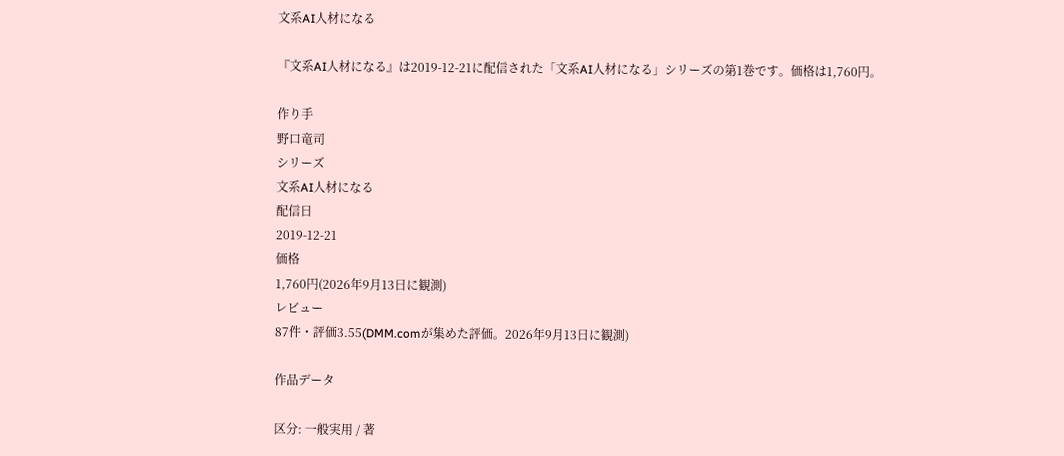文系AI人材になる

『文系AI人材になる』は2019-12-21に配信された「文系AI人材になる」シリーズの第1巻です。価格は1,760円。

作り手
野口竜司
シリーズ
文系AI人材になる
配信日
2019-12-21
価格
1,760円(2026年9月13日に観測)
レビュー
87件・評価3.55(DMM.comが集めた評価。2026年9月13日に観測)

作品データ

区分: 一般実用 / 著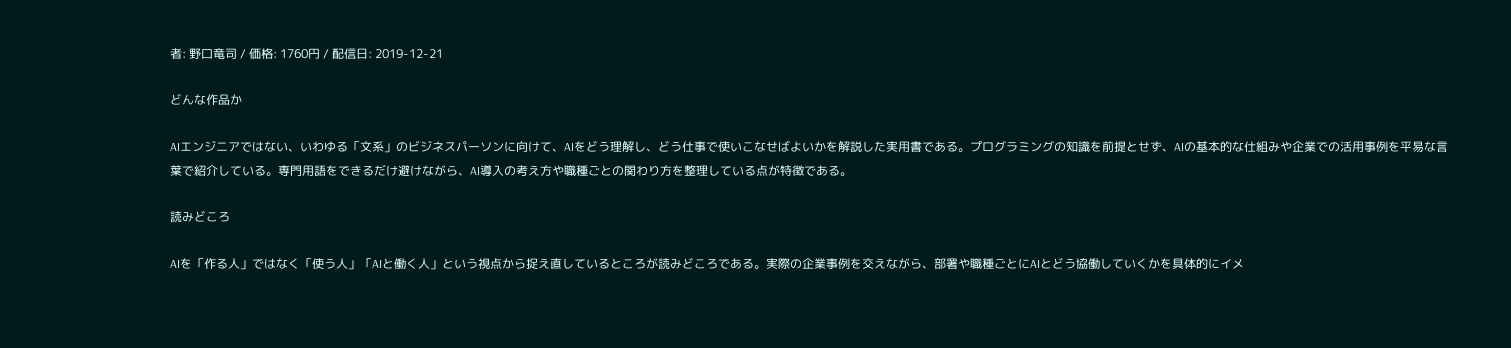者: 野口竜司 / 価格: 1760円 / 配信日: 2019-12-21

どんな作品か

AIエンジニアではない、いわゆる「文系」のビジネスパーソンに向けて、AIをどう理解し、どう仕事で使いこなせばよいかを解説した実用書である。プログラミングの知識を前提とせず、AIの基本的な仕組みや企業での活用事例を平易な言葉で紹介している。専門用語をできるだけ避けながら、AI導入の考え方や職種ごとの関わり方を整理している点が特徴である。

読みどころ

AIを「作る人」ではなく「使う人」「AIと働く人」という視点から捉え直しているところが読みどころである。実際の企業事例を交えながら、部署や職種ごとにAIとどう協働していくかを具体的にイメ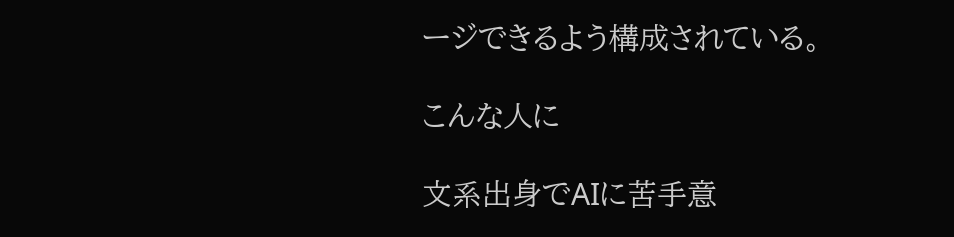ージできるよう構成されている。

こんな人に

文系出身でAIに苦手意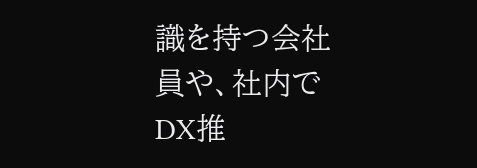識を持つ会社員や、社内でDX推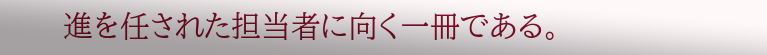進を任された担当者に向く一冊である。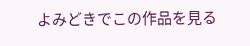よみどきでこの作品を見る